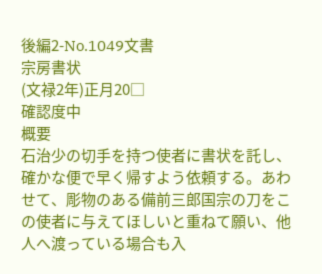後編2-No.1049文書
宗房書状
(文禄2年)正月20□
確認度中
概要
石治少の切手を持つ使者に書状を託し、確かな便で早く帰すよう依頼する。あわせて、彫物のある備前三郎国宗の刀をこの使者に与えてほしいと重ねて願い、他人へ渡っている場合も入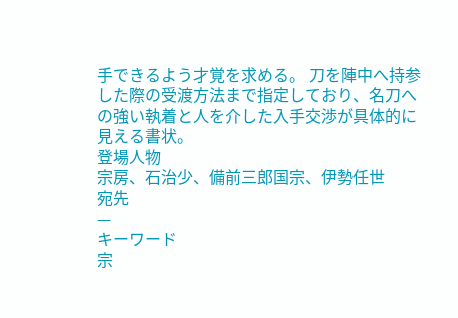手できるよう才覚を求める。 刀を陣中へ持参した際の受渡方法まで指定しており、名刀への強い執着と人を介した入手交渉が具体的に見える書状。
登場人物
宗房、石治少、備前三郎国宗、伊勢任世
宛先
—
キーワード
宗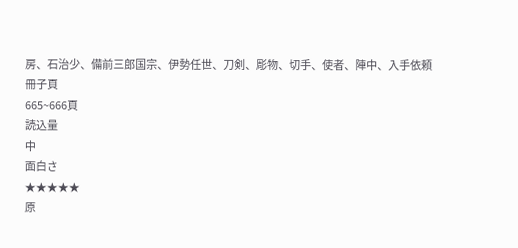房、石治少、備前三郎国宗、伊勢任世、刀剣、彫物、切手、使者、陣中、入手依頼
冊子頁
665~666頁
読込量
中
面白さ
★★★★★
原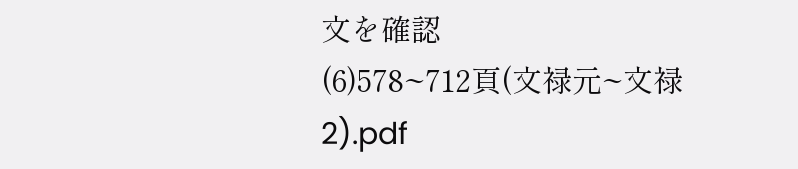文を確認
(6)578~712頁(文禄元~文禄2).pdf